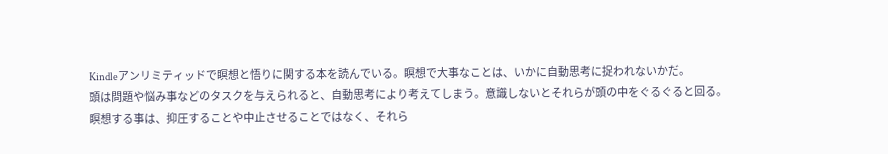Kindleアンリミティッドで瞑想と悟りに関する本を読んでいる。瞑想で大事なことは、いかに自動思考に捉われないかだ。
頭は問題や悩み事などのタスクを与えられると、自動思考により考えてしまう。意識しないとそれらが頭の中をぐるぐると回る。
瞑想する事は、抑圧することや中止させることではなく、それら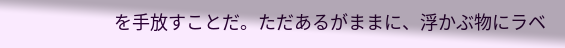を手放すことだ。ただあるがままに、浮かぶ物にラベ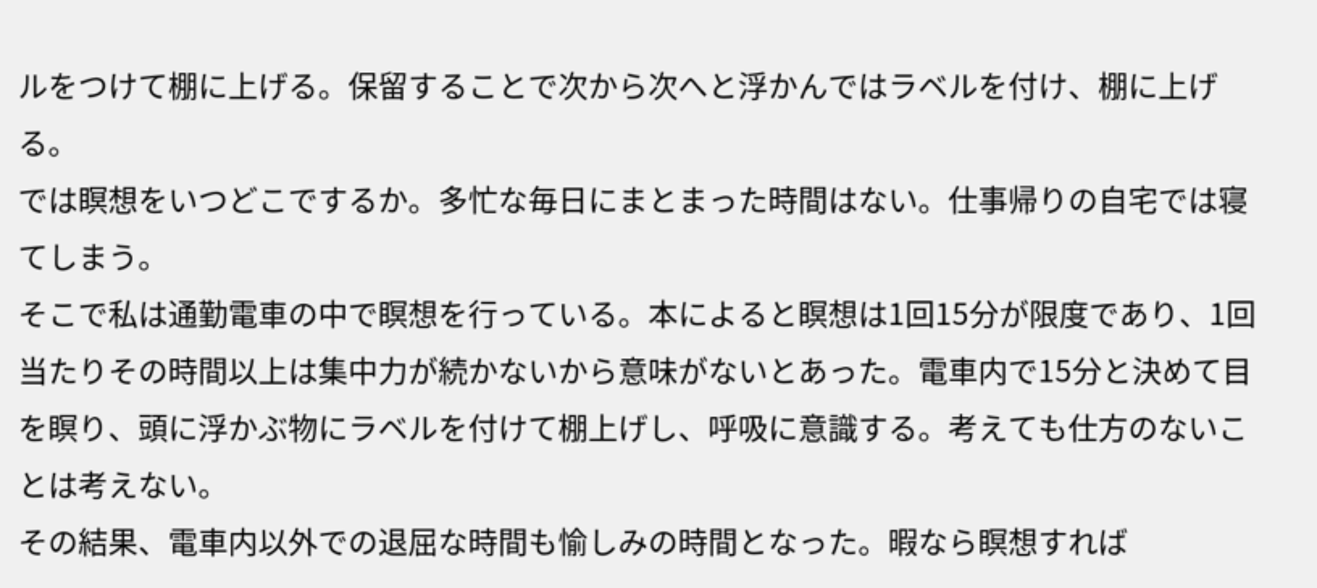ルをつけて棚に上げる。保留することで次から次へと浮かんではラベルを付け、棚に上げる。
では瞑想をいつどこでするか。多忙な毎日にまとまった時間はない。仕事帰りの自宅では寝てしまう。
そこで私は通勤電車の中で瞑想を行っている。本によると瞑想は1回15分が限度であり、1回当たりその時間以上は集中力が続かないから意味がないとあった。電車内で15分と決めて目を瞑り、頭に浮かぶ物にラベルを付けて棚上げし、呼吸に意識する。考えても仕方のないことは考えない。
その結果、電車内以外での退屈な時間も愉しみの時間となった。暇なら瞑想すれば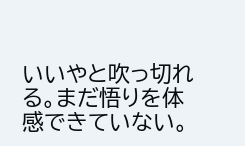いいやと吹っ切れる。まだ悟りを体感できていない。